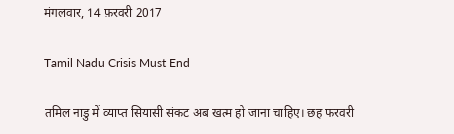मंगलवार, 14 फ़रवरी 2017

Tamil Nadu Crisis Must End

तमिल नाडु में व्याप्त सियासी संकट अब खत्म हो जाना चाहिए। छह फरवरी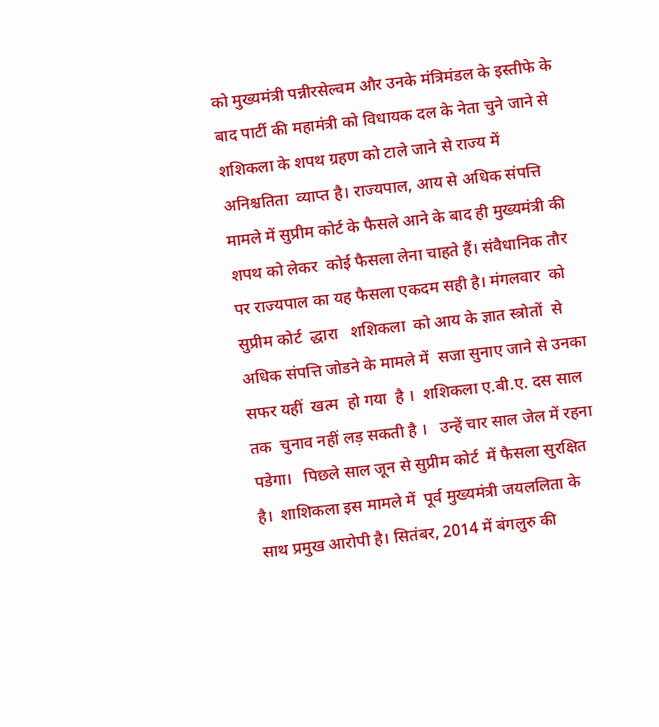को मुख्यमंत्री पन्नीरसेल्वम और उनके मंत्रिमंडल के इस्तीफे के बाद पार्टी की महामंत्री को विधायक दल के नेता चुने जाने से  शशिकला के शपथ ग्रहण को टाले जाने से राज्य में  अनिश्चतिता  व्याप्त है। राज्यपाल, आय से अधिक संपत्ति मामले में सुप्रीम कोर्ट के फैसले आने के बाद ही मुख्यमंत्री की  शपथ को लेकर  कोई फैसला लेना चाहते हैं। संवैधानिक तौर पर राज्यपाल का यह फैसला एकदम सही है। मंगलवार  को सुप्रीम कोर्ट  द्धारा   शशिकला  को आय के ज्ञात स्त्रोतों  से अधिक संपत्ति जोडने के मामले में  सजा सुनाए जाने से उनका सफर यहीं  खत्म  हो गया  है ।  शशिकला ए.बी.ए. दस साल तक  चुनाव नहीं लड़ सकती है ।   उन्हें चार साल जेल में रहना पडेगा।   पिछले साल जून से सुप्रीम कोर्ट  में फैसला सुरक्षित है।  शाशिकला इस मामले में  पूर्व मुख्यमंत्री जयललिता के साथ प्रमुख आरोपी है। सितंबर, 2014 में बंगलुरु की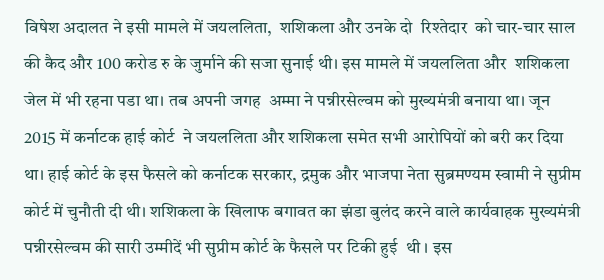विषेश अदालत ने इसी मामले में जयललिता,  शशिकला और उनके दो  रिश्तेदार  को चार-चार साल की कैद और 100 करोड रु के जुर्माने की सजा सुनाई थी। इस मामले में जयललिता और  शशिकला जेल में भी रहना पडा था। तब अपनी जगह  अम्मा ने पन्नीरसेल्वम को मुख्यमंत्री बनाया था। जून 2015 में कर्नाटक हाई कोर्ट  ने जयललिता और शशिकला समेत सभी आरोपियों को बरी कर दिया था। हाई कोर्ट के इस फैसले को कर्नाटक सरकार, द्रमुक और भाजपा नेता सुब्रमण्यम स्वामी ने सुप्रीम कोर्ट में चुनौती दी थी। शशिकला के खिलाफ बगावत का झंडा बुलंद करने वाले कार्यवाहक मुख्यमंत्री  पन्नीरसेल्वम की सारी उम्मीदें भी सुप्रीम कोर्ट के फैसले पर टिकी हुई  थी । इस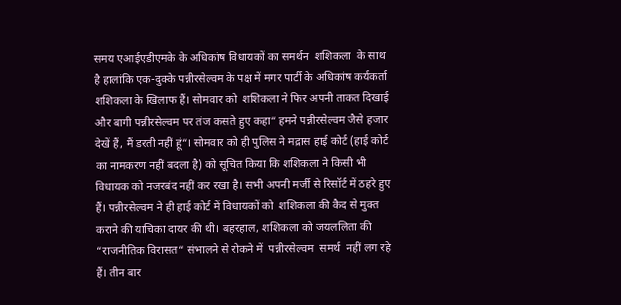समय एआईएडीएमके के अधिकांष विधायकों का समर्थन  शशिकला  के साथ है हालांकि एक-दुक्के पन्नीरसेल्वम के पक्ष में मगर पार्टी के अधिकांष कर्यकर्ता  शशिकला के खिलाफ हैं। सोमवार को  शशिकला ने फिर अपनी ताकत दिखाई और बागी पन्नीरसेल्वम पर तंज कसते हुए कहा“ हमने पन्नीरसेल्वम जैसे हजार देखें हैं, मैं डरती नहीं हूं“। सोमवार को ही पुलिस ने मद्रास हाई कोर्ट (हाई कोर्ट का नामकरण नहीं बदला है) को सूचित किया कि शशिकला ने किसी भी विधायक को नजरबंद नहीं कर रखा है। सभी अपनी मर्जी से रिसॉर्ट में ठहरे हुए हैं। पन्नीरसेल्वम ने ही हाई कोर्ट में विधायकों को  शशिकला की कैद से मुक्त कराने की याचिका दायर की थी। बहरहाल, शशिकला को जयललिता की “राजनीतिक विरासत“ संभालने से रोकने में  पन्नीरसेल्वम  समर्थ  नहीं लग रहे हैं। तीन बार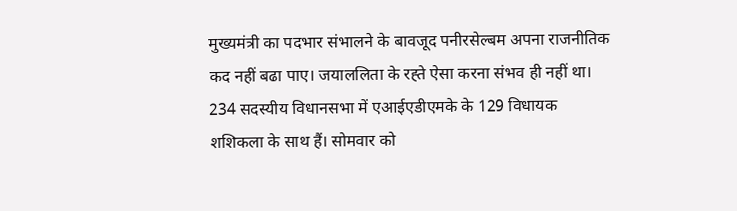मुख्यमंत्री का पदभार संभालने के बावजूद पनीरसेल्बम अपना राजनीतिक कद नहीं बढा पाए। जयाललिता के रह्ते ऐसा करना संभव ही नहीं था।  234 सदस्यीय विधानसभा में एआईएडीएमके के 129 विधायक  शशिकला के साथ हैं। सोमवार को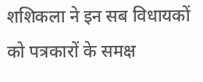शशिकला ने इन सब विधायकों को पत्रकारों के समक्ष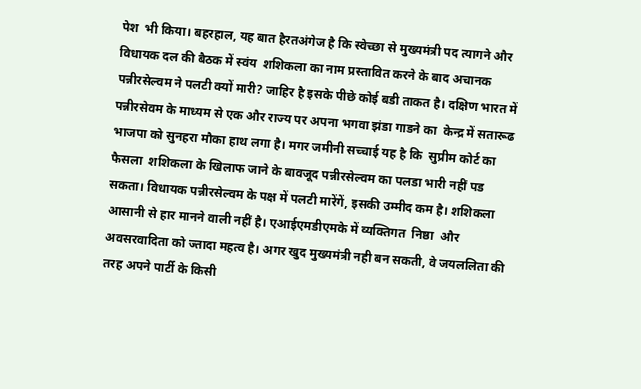पेश  भी किया। बहरहाल, यह बात हैरतअंगेज है कि स्वेच्छा से मुख्यमंत्री पद त्यागने और विधायक दल की बैठक में स्वंय  शशिकला का नाम प्रस्तावित करने के बाद अचानक पन्नीरसेल्वम ने पलटी क्यों मारी? जाहिर है इसके पीछे कोई बडी ताकत है। दक्षिण भारत में पन्नीरसेवम के माध्यम से एक और राज्य पर अपना भगवा झंडा गाडने का  केन्द्र में सतारूढ भाजपा को सुनहरा मौका हाथ लगा है। मगर जमीनी सच्चाई यह है कि  सुप्रीम कोर्ट का फैसला  शशिकला के खिलाफ जाने के बावजूद पन्नीरसेल्वम का पलडा भारी नहीं पड सकता। विधायक पन्नीरसेल्वम के पक्ष में पलटी मारेंगें, इसकी उम्मीद कम है। शशिकला आसानी से हार मानने वाली नहीं है। एआईएमडीएमके में व्यक्तिगत  निष्ठा  और अवसरवादिता को ज्तादा महत्व है। अगर खुद मुख्यमंत्री नही बन सकती, वे जयललिता की तरह अपने पार्टी के किसी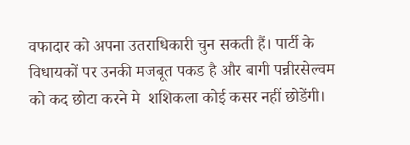वफादार को अपना उतराधिकारी चुन सकती हैं। पार्टी के विधायकों पर उनकी मजबूत पकड है और बागी पन्नीरसेल्वम को कद छोटा करने मे  शशिकला कोई कसर नहीं छोडेंगी।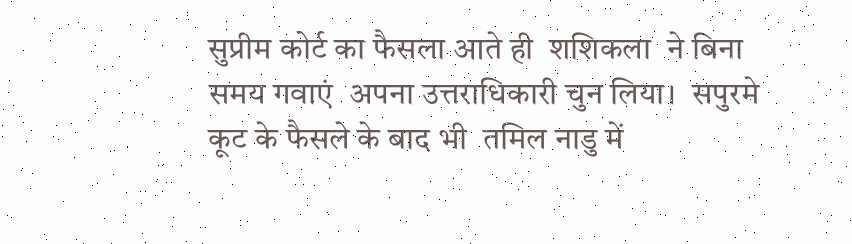सुप्रीम कोर्ट का फैसला आते ही  शशिकला  ने बिना समय गवाएं  अपना उत्तराधिकारी चुन लिया।  सपुरमे कूट के फैसले के बाद भी  तमिल नाडु में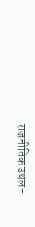राजनीतिक उथल-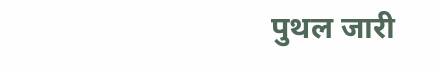पुथल जारी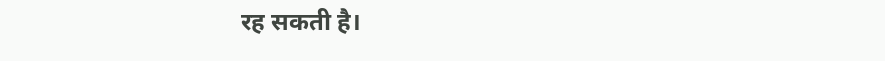रह सकती है।